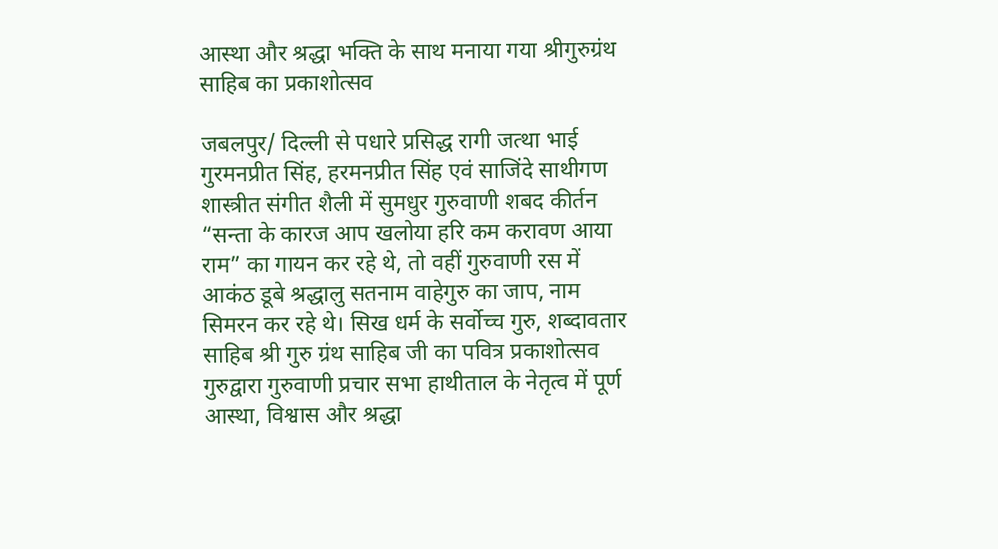आस्था और श्रद्धा भक्ति के साथ मनाया गया श्रीगुरुग्रंथ साहिब का प्रकाशोत्सव

जबलपुर/ दिल्ली से पधारे प्रसिद्ध रागी जत्था भाई गुरमनप्रीत सिंह, हरमनप्रीत सिंह एवं साजिंदे साथीगण शास्त्रीत संगीत शैली में सुमधुर गुरुवाणी शबद कीर्तन “सन्ता के कारज आप खलोया हरि कम करावण आया राम” का गायन कर रहे थे, तो वहीं गुरुवाणी रस में आकंठ डूबे श्रद्धालु सतनाम वाहेगुरु का जाप, नाम सिमरन कर रहे थे। सिख धर्म के सर्वोच्च गुरु, शब्दावतार साहिब श्री गुरु ग्रंथ साहिब जी का पवित्र प्रकाशोत्सव गुरुद्वारा गुरुवाणी प्रचार सभा हाथीताल के नेतृत्व में पूर्ण आस्था, विश्वास और श्रद्धा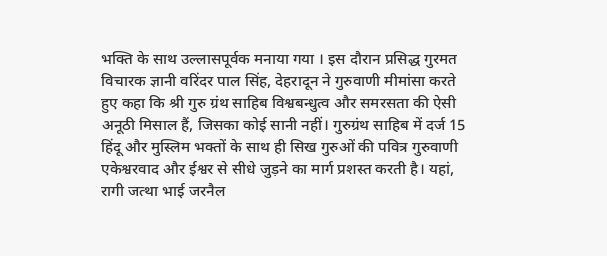भक्ति के साथ उल्लासपूर्वक मनाया गया । इस दौरान प्रसिद्ध गुरमत विचारक ज्ञानी वरिंदर पाल सिंह, देहरादून ने गुरुवाणी मीमांसा करते हुए कहा कि श्री गुरु ग्रंथ साहिब विश्वबन्धुत्व और समरसता की ऐसी अनूठी मिसाल हैं, जिसका कोई सानी नहीं। गुरुग्रंथ साहिब में दर्ज 15 हिंदू और मुस्लिम भक्तों के साथ ही सिख गुरुओं की पवित्र गुरुवाणी एकेश्वरवाद और ईश्वर से सीधे जुड़ने का मार्ग प्रशस्त करती है। यहां, रागी जत्था भाई जरनैल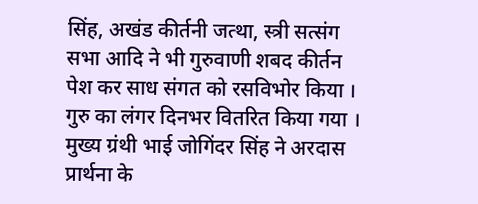सिंह, अखंड कीर्तनी जत्था, स्त्री सत्संग सभा आदि ने भी गुरुवाणी शबद कीर्तन पेश कर साध संगत को रसविभोर किया । गुरु का लंगर दिनभर वितरित किया गया । मुख्य ग्रंथी भाई जोगिंदर सिंह ने अरदास प्रार्थना के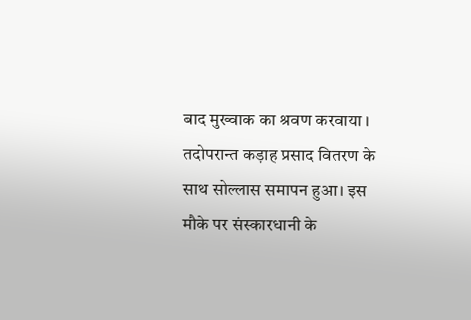बाद मुख्वाक का श्रवण करवाया । तदोपरान्त कड़ाह प्रसाद वितरण के साथ सोल्लास समापन हुआ। इस मौके पर संस्कारधानी के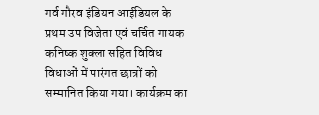गर्व गौरव इंडियन आईडियल के प्रथम उप विजेता एवं चर्चित गायक कनिष्क शुक्ला सहित विविध विधाओं में पारंगत छात्रों को सम्मानित किया गया। कार्यक्रम का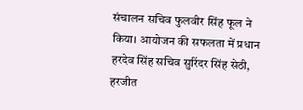संचालन सचिव फुलवीर सिंह फूल ने किया। आयोजन की सफलता में प्रधान हरदेव सिंह सचिव सुरिंदर सिंह सेठी, हरजीत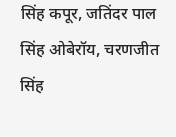सिंह कपूर, जतिंदर पाल सिंह ओबेरॉय, चरणजीत सिंह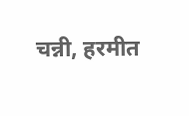चन्नी, हरमीत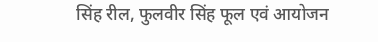सिंह रील, फुलवीर सिंह फूल एवं आयोजन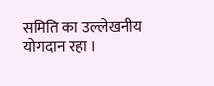समिति का उल्लेखनीय योगदान रहा ।